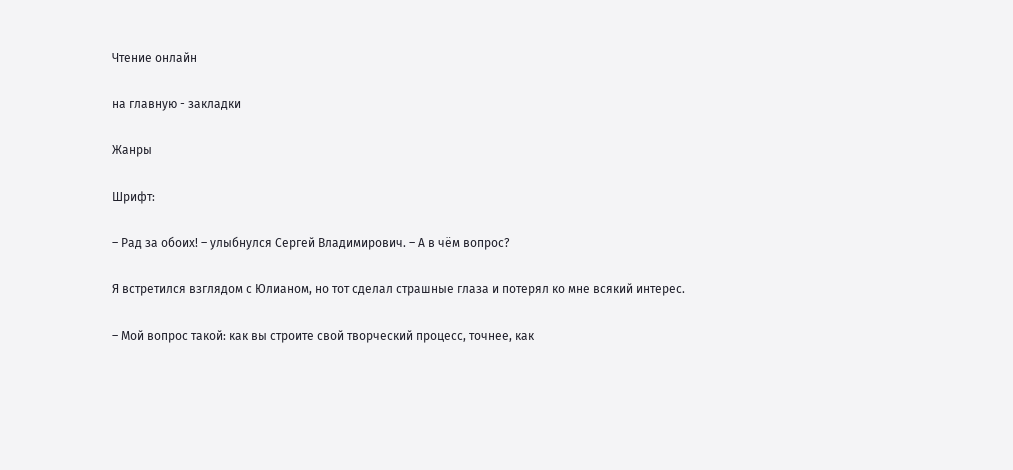Чтение онлайн

на главную - закладки

Жанры

Шрифт:

– Рад за обоих! – улыбнулся Сергей Владимирович. – А в чём вопрос?

Я встретился взглядом с Юлианом, но тот сделал страшные глаза и потерял ко мне всякий интерес.

– Мой вопрос такой: как вы строите свой творческий процесс, точнее, как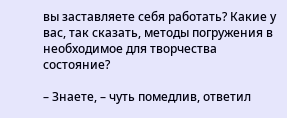вы заставляете себя работать? Какие у вас, так сказать, методы погружения в необходимое для творчества состояние?

– Знаете, – чуть помедлив, ответил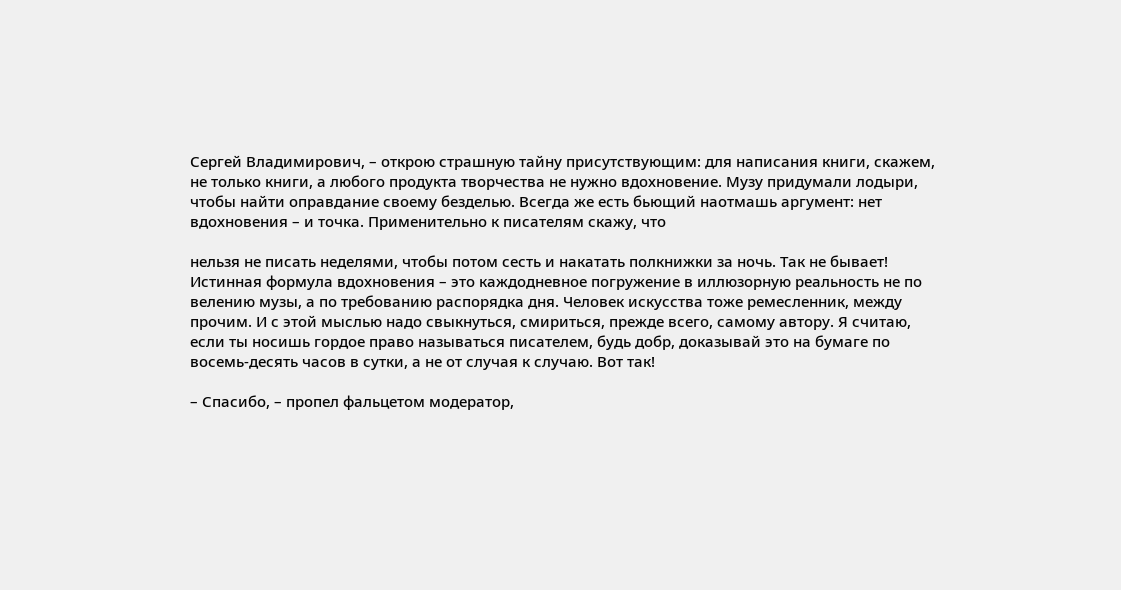Сергей Владимирович, – открою страшную тайну присутствующим: для написания книги, скажем, не только книги, а любого продукта творчества не нужно вдохновение. Музу придумали лодыри, чтобы найти оправдание своему безделью. Всегда же есть бьющий наотмашь аргумент: нет вдохновения – и точка. Применительно к писателям скажу, что

нельзя не писать неделями, чтобы потом сесть и накатать полкнижки за ночь. Так не бывает! Истинная формула вдохновения – это каждодневное погружение в иллюзорную реальность не по велению музы, а по требованию распорядка дня. Человек искусства тоже ремесленник, между прочим. И с этой мыслью надо свыкнуться, смириться, прежде всего, самому автору. Я считаю, если ты носишь гордое право называться писателем, будь добр, доказывай это на бумаге по восемь-десять часов в сутки, а не от случая к случаю. Вот так!

– Спасибо, – пропел фальцетом модератор,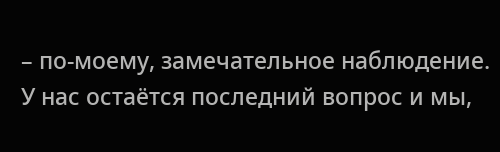– по-моему, замечательное наблюдение. У нас остаётся последний вопрос и мы,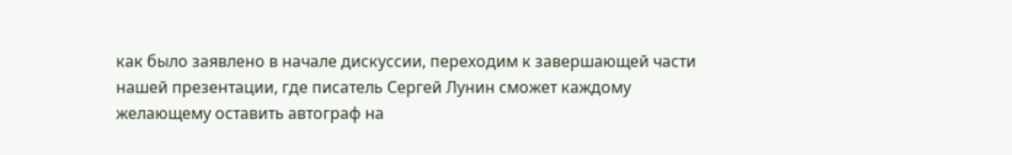как было заявлено в начале дискуссии, переходим к завершающей части нашей презентации, где писатель Сергей Лунин сможет каждому желающему оставить автограф на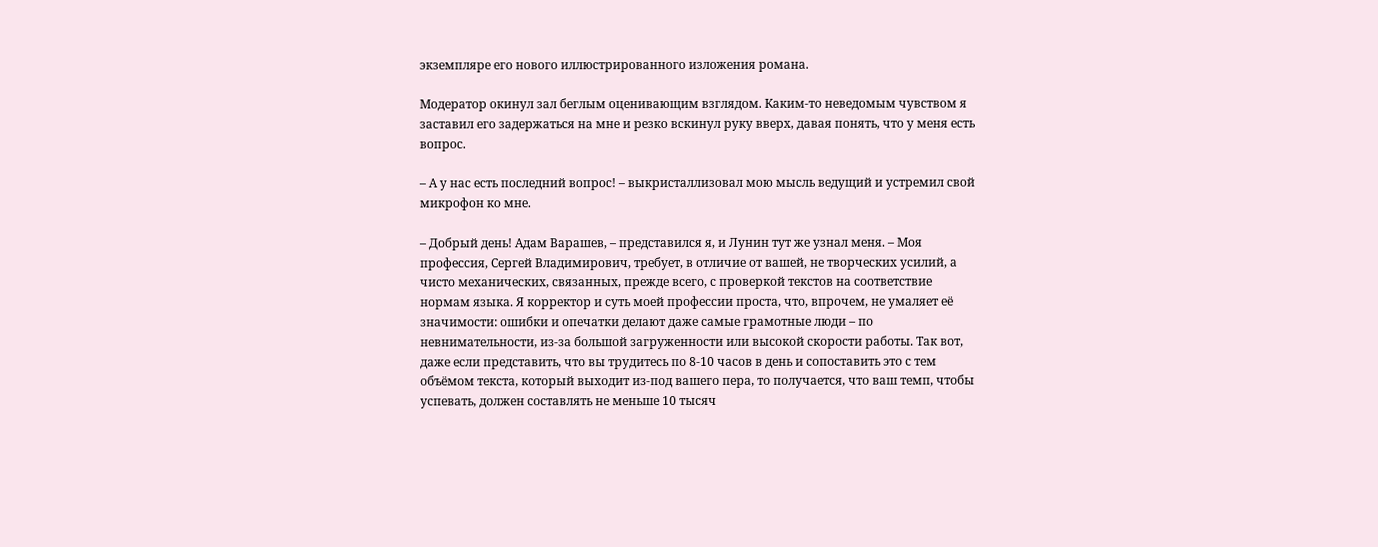экземпляре его нового иллюстрированного изложения романа.

Модератор окинул зал беглым оценивающим взглядом. Каким-то неведомым чувством я заставил его задержаться на мне и резко вскинул руку вверх, давая понять, что у меня есть вопрос.

– А у нас есть последний вопрос! – выкристаллизовал мою мысль ведущий и устремил свой микрофон ко мне.

– Добрый день! Адам Варашев, – представился я, и Лунин тут же узнал меня. – Моя профессия, Сергей Владимирович, требует, в отличие от вашей, не творческих усилий, а чисто механических, связанных, прежде всего, с проверкой текстов на соответствие нормам языка. Я корректор и суть моей профессии проста, что, впрочем, не умаляет её значимости: ошибки и опечатки делают даже самые грамотные люди – по невнимательности, из-за большой загруженности или высокой скорости работы. Так вот, даже если представить, что вы трудитесь по 8-10 часов в день и сопоставить это с тем объёмом текста, который выходит из-под вашего пера, то получается, что ваш темп, чтобы успевать, должен составлять не меньше 10 тысяч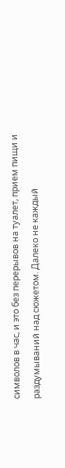символов в час, и это без перерывов на туалет, прием пищи и раздумываний над сюжетом. Далеко не каждый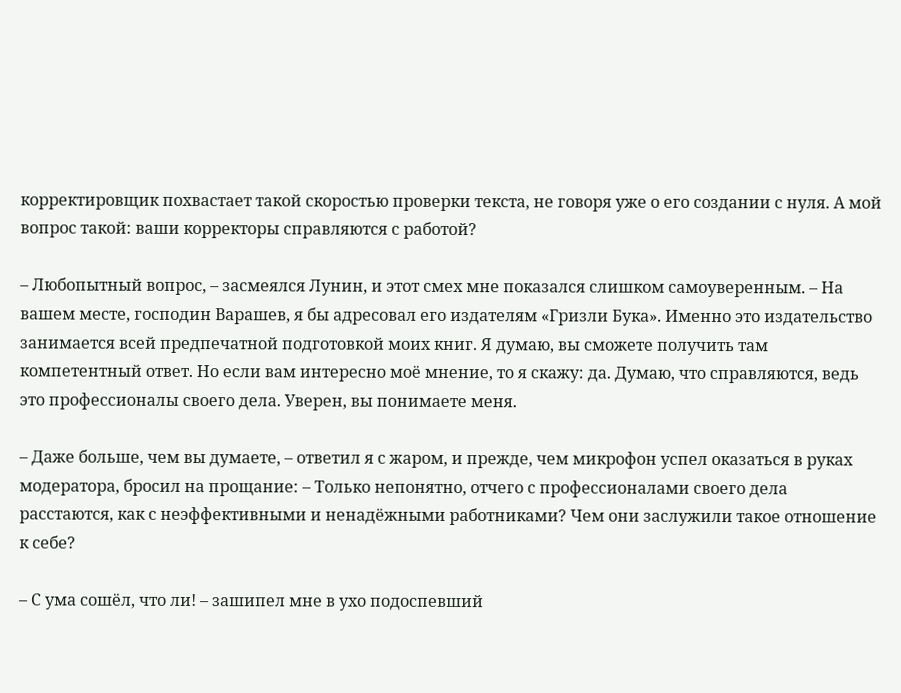корректировщик похвастает такой скоростью проверки текста, не говоря уже о его создании с нуля. А мой вопрос такой: ваши корректоры справляются с работой?

– Любопытный вопрос, – засмеялся Лунин, и этот смех мне показался слишком самоуверенным. – На вашем месте, господин Варашев, я бы адресовал его издателям «Гризли Бука». Именно это издательство занимается всей предпечатной подготовкой моих книг. Я думаю, вы сможете получить там компетентный ответ. Но если вам интересно моё мнение, то я скажу: да. Думаю, что справляются, ведь это профессионалы своего дела. Уверен, вы понимаете меня.

– Даже больше, чем вы думаете, – ответил я с жаром, и прежде, чем микрофон успел оказаться в руках модератора, бросил на прощание: – Только непонятно, отчего с профессионалами своего дела расстаются, как с неэффективными и ненадёжными работниками? Чем они заслужили такое отношение к себе?

– С ума сошёл, что ли! – зашипел мне в ухо подоспевший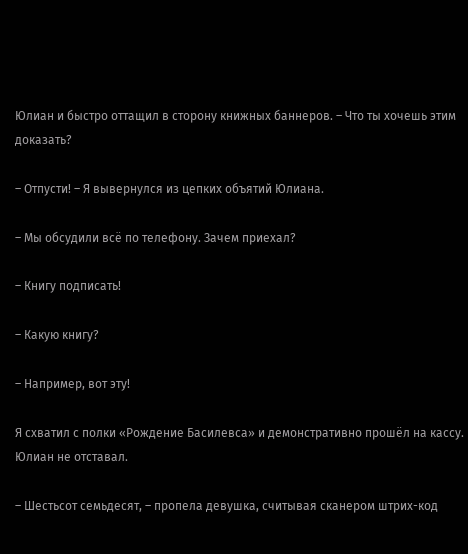Юлиан и быстро оттащил в сторону книжных баннеров. – Что ты хочешь этим доказать?

– Отпусти! – Я вывернулся из цепких объятий Юлиана.

– Мы обсудили всё по телефону. Зачем приехал?

– Книгу подписать!

– Какую книгу?

– Например, вот эту!

Я схватил с полки «Рождение Басилевса» и демонстративно прошёл на кассу. Юлиан не отставал.

– Шестьсот семьдесят, – пропела девушка, считывая сканером штрих-код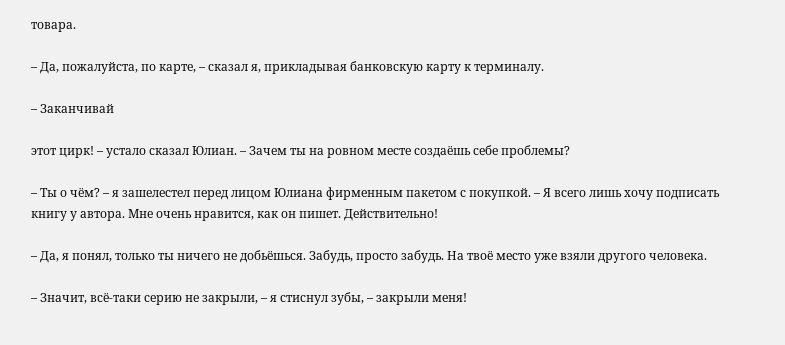товара.

– Да, пожалуйста, по карте, – сказал я, прикладывая банковскую карту к терминалу.

– Заканчивай

этот цирк! – устало сказал Юлиан. – Зачем ты на ровном месте создаёшь себе проблемы?

– Ты о чём? – я зашелестел перед лицом Юлиана фирменным пакетом с покупкой. – Я всего лишь хочу подписать книгу у автора. Мне очень нравится, как он пишет. Действительно!

– Да, я понял, только ты ничего не добьёшься. Забудь, просто забудь. На твоё место уже взяли другого человека.

– Значит, всё-таки серию не закрыли, – я стиснул зубы, – закрыли меня!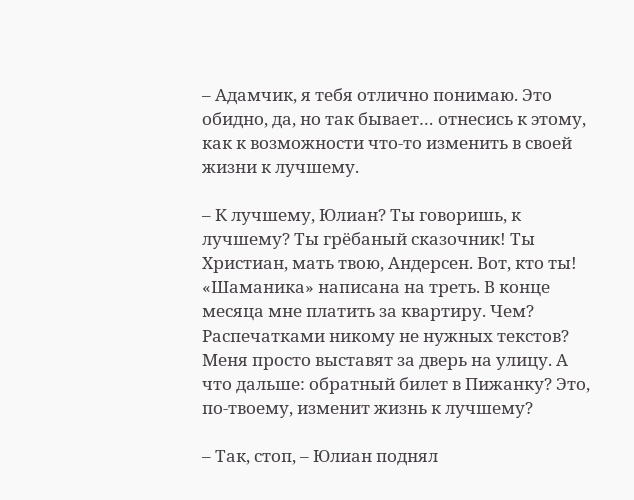– Адамчик, я тебя отлично понимаю. Это обидно, да, но так бывает… отнесись к этому, как к возможности что-то изменить в своей жизни к лучшему.

– К лучшему, Юлиан? Ты говоришь, к лучшему? Ты грёбаный сказочник! Ты Христиан, мать твою, Андерсен. Вот, кто ты! «Шаманика» написана на треть. В конце месяца мне платить за квартиру. Чем? Распечатками никому не нужных текстов? Меня просто выставят за дверь на улицу. А что дальше: обратный билет в Пижанку? Это, по-твоему, изменит жизнь к лучшему?

– Так, стоп, – Юлиан поднял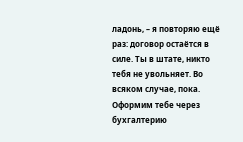ладонь, – я повторяю ещё раз: договор остаётся в силе. Ты в штате, никто тебя не увольняет. Во всяком случае, пока. Оформим тебе через бухгалтерию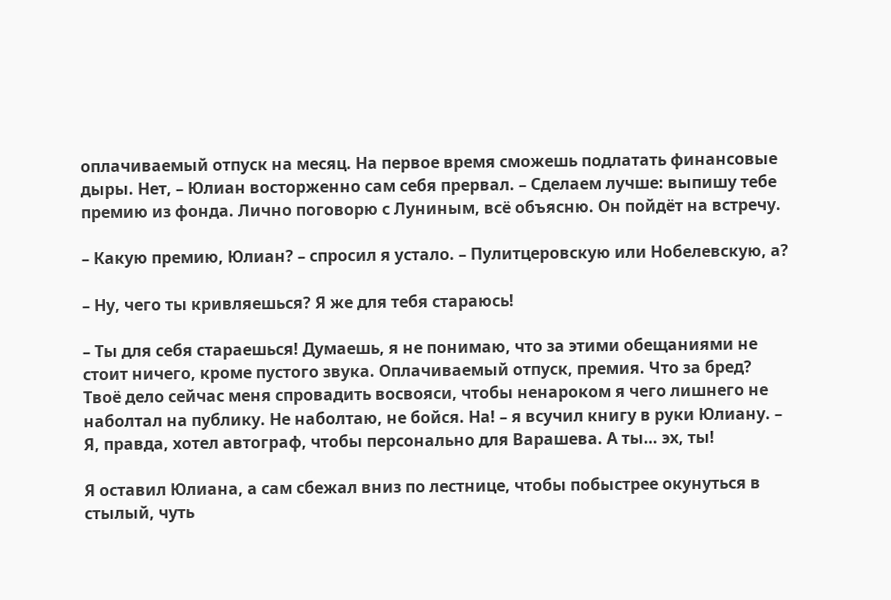оплачиваемый отпуск на месяц. На первое время сможешь подлатать финансовые дыры. Нет, – Юлиан восторженно сам себя прервал. – Сделаем лучше: выпишу тебе премию из фонда. Лично поговорю с Луниным, всё объясню. Он пойдёт на встречу.

– Какую премию, Юлиан? – спросил я устало. – Пулитцеровскую или Нобелевскую, а?

– Ну, чего ты кривляешься? Я же для тебя стараюсь!

– Ты для себя стараешься! Думаешь, я не понимаю, что за этими обещаниями не стоит ничего, кроме пустого звука. Оплачиваемый отпуск, премия. Что за бред? Твоё дело сейчас меня спровадить восвояси, чтобы ненароком я чего лишнего не наболтал на публику. Не наболтаю, не бойся. На! – я всучил книгу в руки Юлиану. – Я, правда, хотел автограф, чтобы персонально для Варашева. А ты… эх, ты!

Я оставил Юлиана, а сам сбежал вниз по лестнице, чтобы побыстрее окунуться в стылый, чуть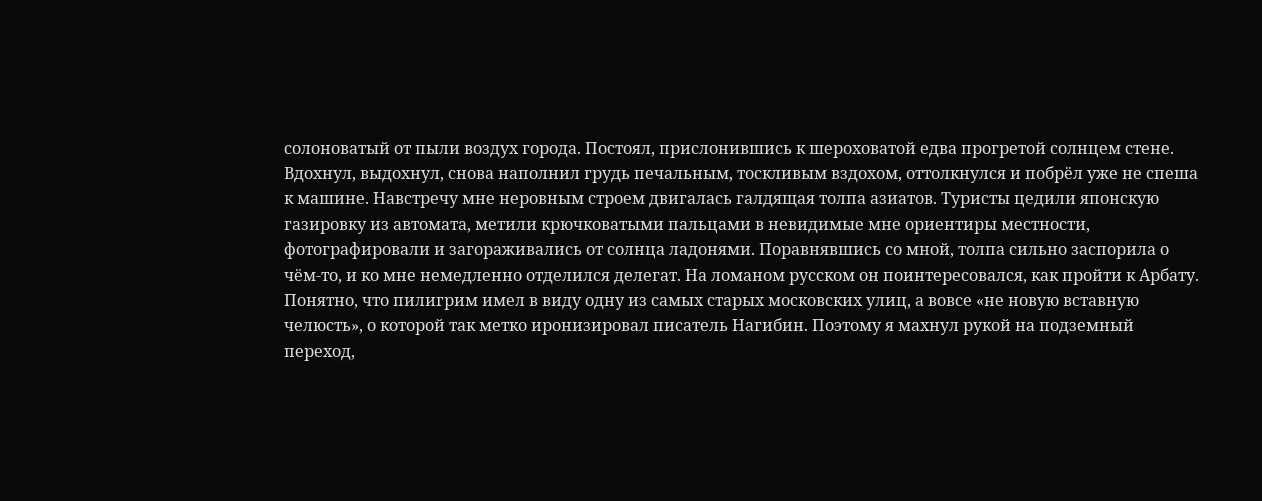солоноватый от пыли воздух города. Постоял, прислонившись к шероховатой едва прогретой солнцем стене. Вдохнул, выдохнул, снова наполнил грудь печальным, тоскливым вздохом, оттолкнулся и побрёл уже не спеша к машине. Навстречу мне неровным строем двигалась галдящая толпа азиатов. Туристы цедили японскую газировку из автомата, метили крючковатыми пальцами в невидимые мне ориентиры местности, фотографировали и загораживались от солнца ладонями. Поравнявшись со мной, толпа сильно заспорила о чём-то, и ко мне немедленно отделился делегат. На ломаном русском он поинтересовался, как пройти к Арбату. Понятно, что пилигрим имел в виду одну из самых старых московских улиц, а вовсе «не новую вставную челюсть», о которой так метко иронизировал писатель Нагибин. Поэтому я махнул рукой на подземный переход,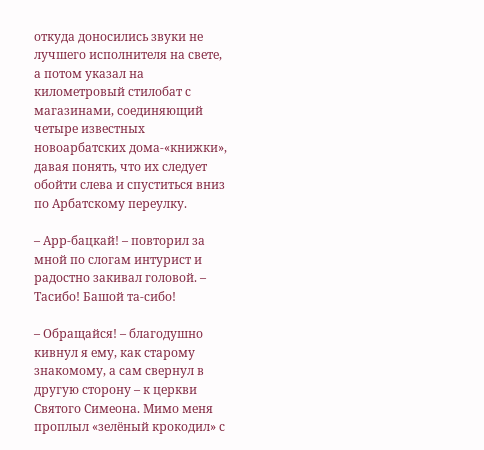откуда доносились звуки не лучшего исполнителя на свете, а потом указал на километровый стилобат с магазинами, соединяющий четыре известных новоарбатских дома-«книжки», давая понять, что их следует обойти слева и спуститься вниз по Арбатскому переулку.

– Арр-бацкай! – повторил за мной по слогам интурист и радостно закивал головой. – Тасибо! Башой та-сибо!

– Обращайся! – благодушно кивнул я ему, как старому знакомому, а сам свернул в другую сторону – к церкви Святого Симеона. Мимо меня проплыл «зелёный крокодил» с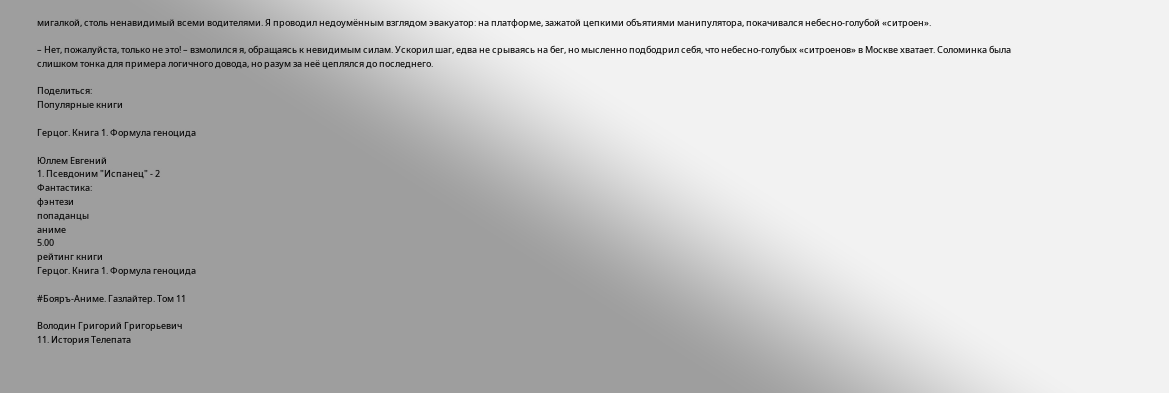мигалкой, столь ненавидимый всеми водителями. Я проводил недоумённым взглядом эвакуатор: на платформе, зажатой цепкими объятиями манипулятора, покачивался небесно-голубой «ситроен».

– Нет, пожалуйста, только не это! – взмолился я, обращаясь к невидимым силам. Ускорил шаг, едва не срываясь на бег, но мысленно подбодрил себя, что небесно-голубых «ситроенов» в Москве хватает. Соломинка была слишком тонка для примера логичного довода, но разум за неё цеплялся до последнего.

Поделиться:
Популярные книги

Герцог. Книга 1. Формула геноцида

Юллем Евгений
1. Псевдоним "Испанец" - 2
Фантастика:
фэнтези
попаданцы
аниме
5.00
рейтинг книги
Герцог. Книга 1. Формула геноцида

#Бояръ-Аниме. Газлайтер. Том 11

Володин Григорий Григорьевич
11. История Телепата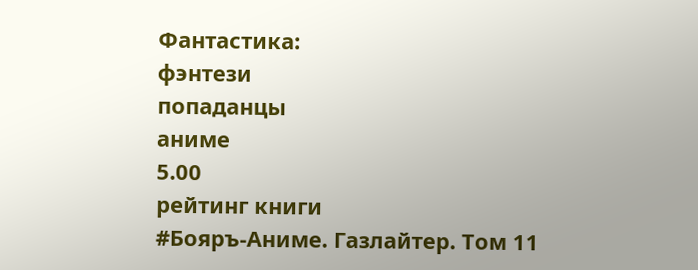Фантастика:
фэнтези
попаданцы
аниме
5.00
рейтинг книги
#Бояръ-Аниме. Газлайтер. Том 11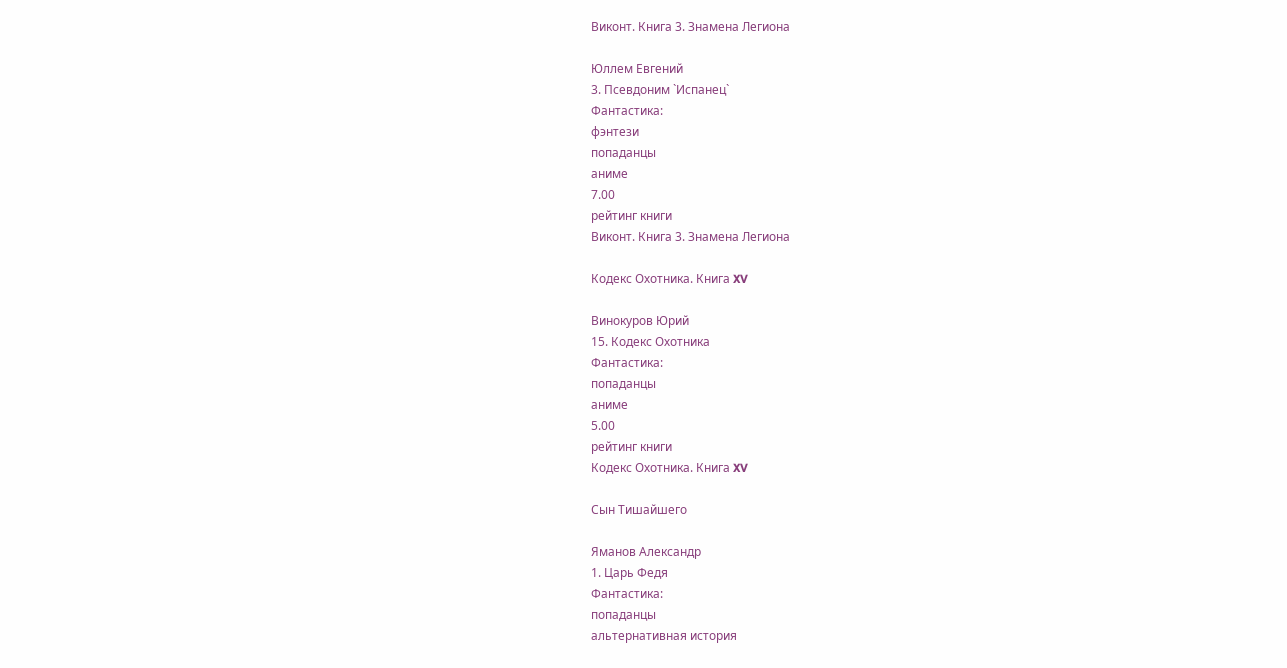Виконт. Книга 3. Знамена Легиона

Юллем Евгений
3. Псевдоним `Испанец`
Фантастика:
фэнтези
попаданцы
аниме
7.00
рейтинг книги
Виконт. Книга 3. Знамена Легиона

Кодекс Охотника. Книга XV

Винокуров Юрий
15. Кодекс Охотника
Фантастика:
попаданцы
аниме
5.00
рейтинг книги
Кодекс Охотника. Книга XV

Сын Тишайшего

Яманов Александр
1. Царь Федя
Фантастика:
попаданцы
альтернативная история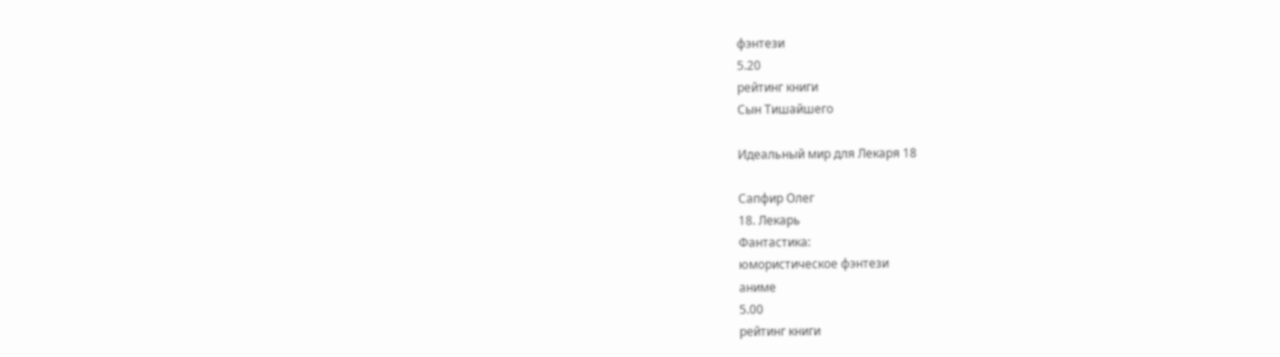фэнтези
5.20
рейтинг книги
Сын Тишайшего

Идеальный мир для Лекаря 18

Сапфир Олег
18. Лекарь
Фантастика:
юмористическое фэнтези
аниме
5.00
рейтинг книги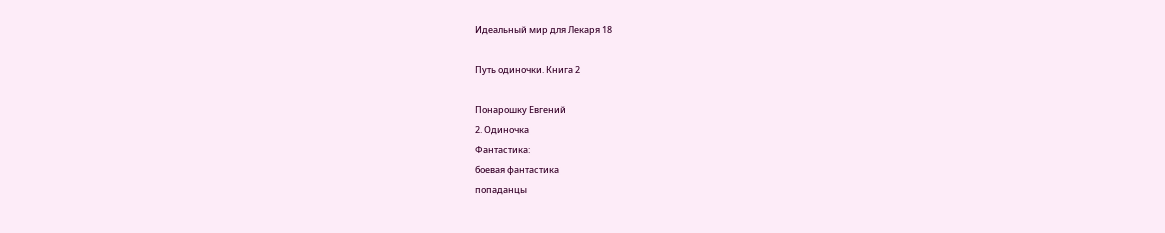Идеальный мир для Лекаря 18

Путь одиночки. Книга 2

Понарошку Евгений
2. Одиночка
Фантастика:
боевая фантастика
попаданцы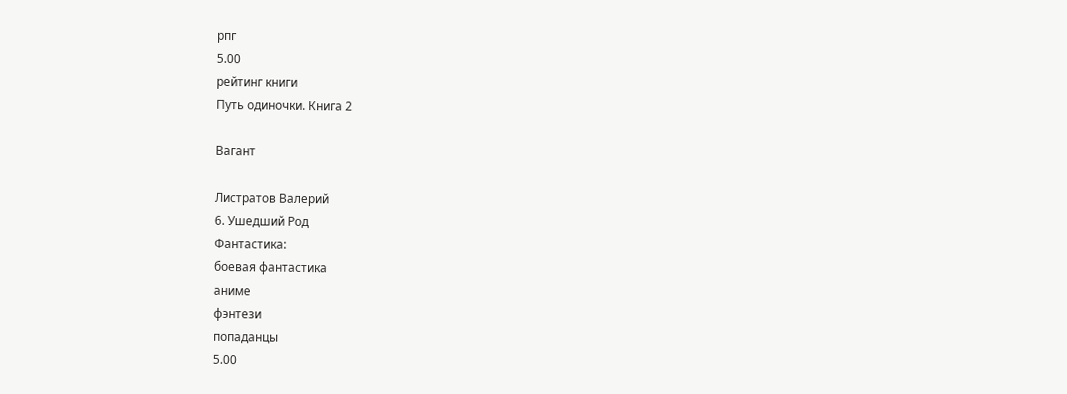рпг
5.00
рейтинг книги
Путь одиночки. Книга 2

Вагант

Листратов Валерий
6. Ушедший Род
Фантастика:
боевая фантастика
аниме
фэнтези
попаданцы
5.00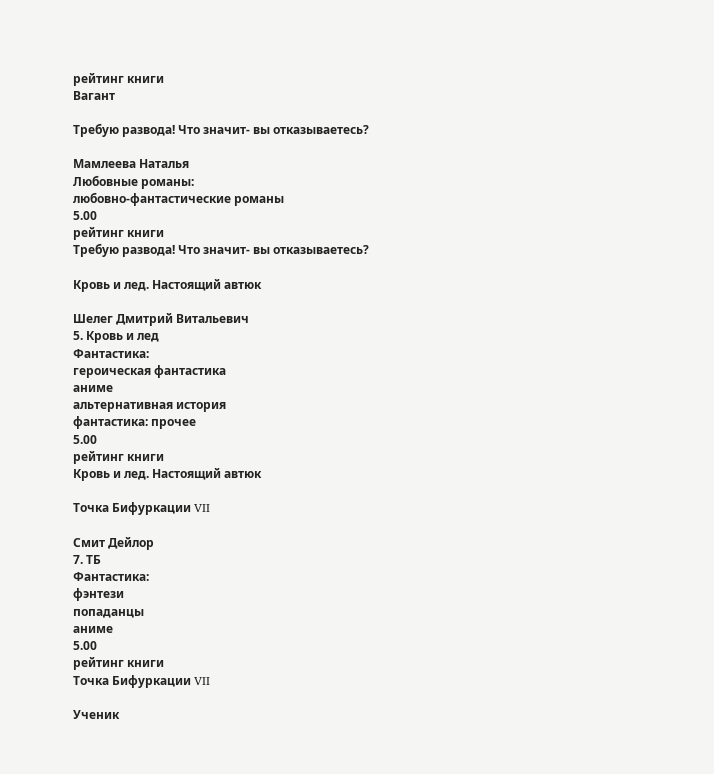рейтинг книги
Вагант

Требую развода! Что значит- вы отказываетесь?

Мамлеева Наталья
Любовные романы:
любовно-фантастические романы
5.00
рейтинг книги
Требую развода! Что значит- вы отказываетесь?

Кровь и лед. Настоящий автюк

Шелег Дмитрий Витальевич
5. Кровь и лед
Фантастика:
героическая фантастика
аниме
альтернативная история
фантастика: прочее
5.00
рейтинг книги
Кровь и лед. Настоящий автюк

Точка Бифуркации VII

Смит Дейлор
7. ТБ
Фантастика:
фэнтези
попаданцы
аниме
5.00
рейтинг книги
Точка Бифуркации VII

Ученик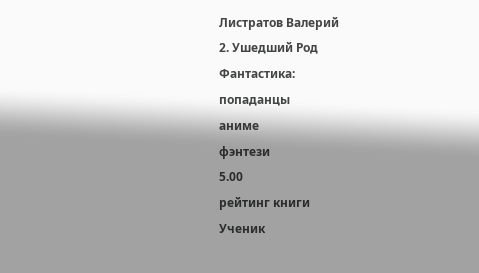Листратов Валерий
2. Ушедший Род
Фантастика:
попаданцы
аниме
фэнтези
5.00
рейтинг книги
Ученик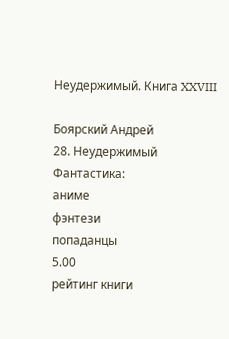Неудержимый. Книга XXVIII

Боярский Андрей
28. Неудержимый
Фантастика:
аниме
фэнтези
попаданцы
5.00
рейтинг книги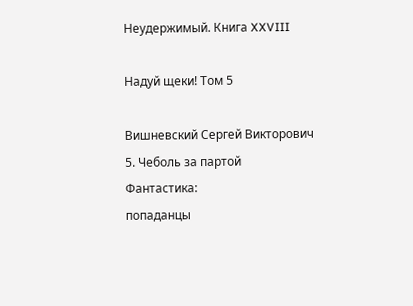Неудержимый. Книга XXVIII

Надуй щеки! Том 5

Вишневский Сергей Викторович
5. Чеболь за партой
Фантастика:
попаданцы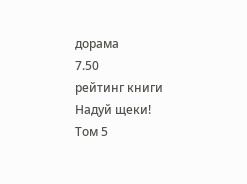дорама
7.50
рейтинг книги
Надуй щеки! Том 5